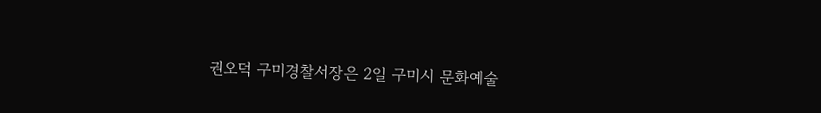권오덕 구미경찰서장은 2일 구미시 문화예술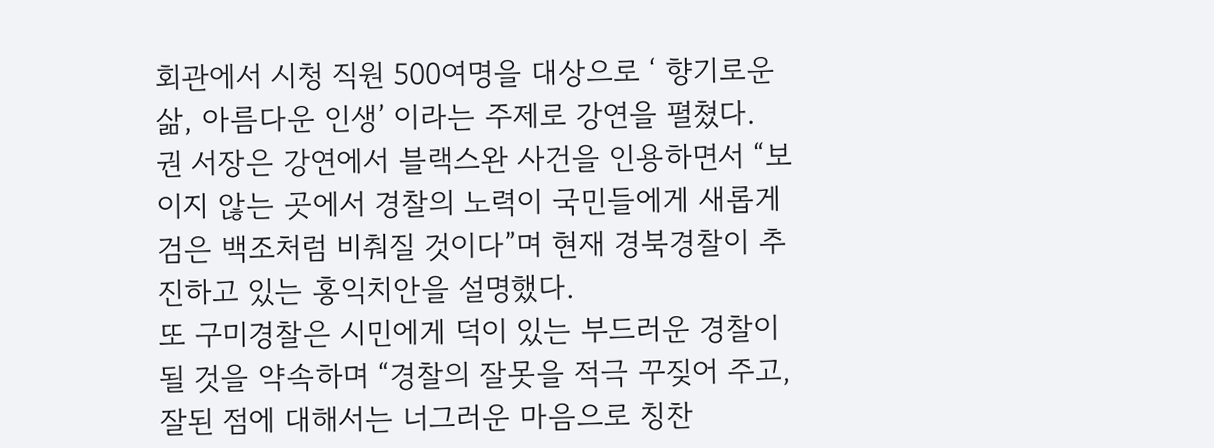회관에서 시청 직원 500여명을 대상으로 ‘ 향기로운 삶, 아름다운 인생’ 이라는 주제로 강연을 펼쳤다.
권 서장은 강연에서 블랙스완 사건을 인용하면서 “보이지 않는 곳에서 경찰의 노력이 국민들에게 새롭게 검은 백조처럼 비춰질 것이다”며 현재 경북경찰이 추진하고 있는 홍익치안을 설명했다.
또 구미경찰은 시민에게 덕이 있는 부드러운 경찰이 될 것을 약속하며 “경찰의 잘못을 적극 꾸짖어 주고, 잘된 점에 대해서는 너그러운 마음으로 칭찬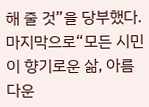해 줄 것”을 당부했다. 마지막으로“모든 시민이 향기로운 삶, 아름다운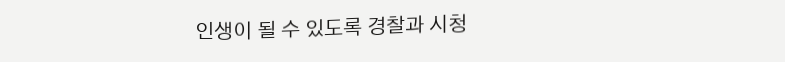인생이 될 수 있도록 경찰과 시청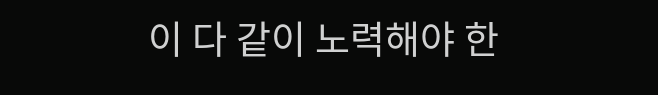이 다 같이 노력해야 한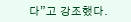다”고 강조했다.